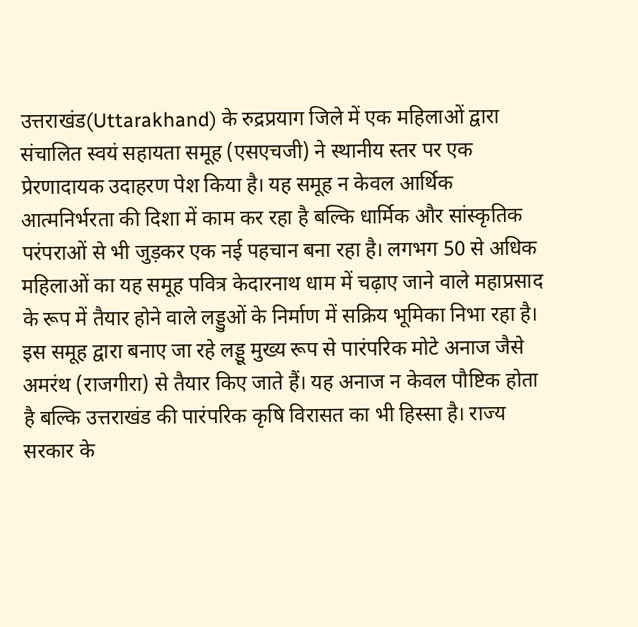उत्तराखंड(Uttarakhand) के रुद्रप्रयाग जिले में एक महिलाओं द्वारा संचालित स्वयं सहायता समूह (एसएचजी) ने स्थानीय स्तर पर एक प्रेरणादायक उदाहरण पेश किया है। यह समूह न केवल आर्थिक आत्मनिर्भरता की दिशा में काम कर रहा है बल्कि धार्मिक और सांस्कृतिक परंपराओं से भी जुड़कर एक नई पहचान बना रहा है। लगभग 50 से अधिक महिलाओं का यह समूह पवित्र केदारनाथ धाम में चढ़ाए जाने वाले महाप्रसाद के रूप में तैयार होने वाले लड्डुओं के निर्माण में सक्रिय भूमिका निभा रहा है।
इस समूह द्वारा बनाए जा रहे लड्डू मुख्य रूप से पारंपरिक मोटे अनाज जैसे अमरंथ (राजगीरा) से तैयार किए जाते हैं। यह अनाज न केवल पौष्टिक होता है बल्कि उत्तराखंड की पारंपरिक कृषि विरासत का भी हिस्सा है। राज्य सरकार के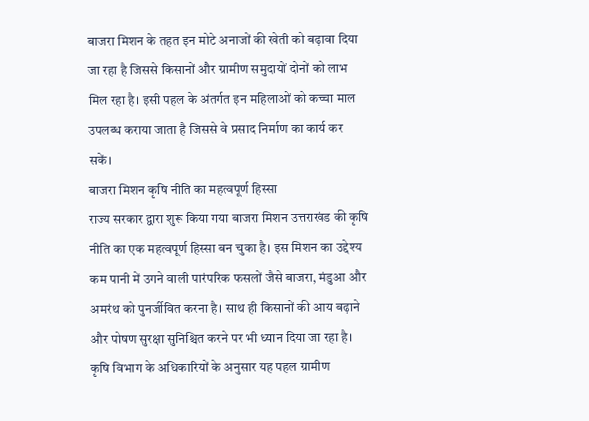बाजरा मिशन के तहत इन मोटे अनाजों की खेती को बढ़ावा दिया जा रहा है जिससे किसानों और ग्रामीण समुदायों दोनों को लाभ मिल रहा है। इसी पहल के अंतर्गत इन महिलाओं को कच्चा माल उपलब्ध कराया जाता है जिससे वे प्रसाद निर्माण का कार्य कर सकें।
बाजरा मिशन कृषि नीति का महत्वपूर्ण हिस्सा
राज्य सरकार द्वारा शुरू किया गया बाजरा मिशन उत्तराखंड की कृषि नीति का एक महत्वपूर्ण हिस्सा बन चुका है। इस मिशन का उद्देश्य कम पानी में उगने वाली पारंपरिक फसलों जैसे बाजरा, मंडुआ और अमरंथ को पुनर्जीवित करना है। साथ ही किसानों की आय बढ़ाने और पोषण सुरक्षा सुनिश्चित करने पर भी ध्यान दिया जा रहा है। कृषि विभाग के अधिकारियों के अनुसार यह पहल ग्रामीण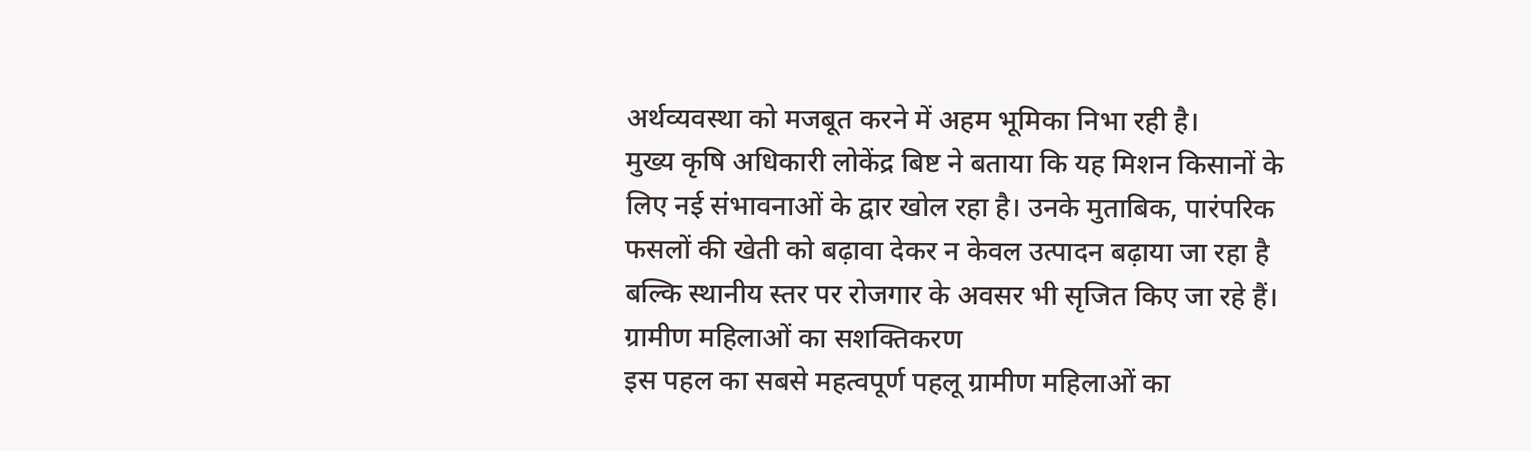अर्थव्यवस्था को मजबूत करने में अहम भूमिका निभा रही है।
मुख्य कृषि अधिकारी लोकेंद्र बिष्ट ने बताया कि यह मिशन किसानों के लिए नई संभावनाओं के द्वार खोल रहा है। उनके मुताबिक, पारंपरिक फसलों की खेती को बढ़ावा देकर न केवल उत्पादन बढ़ाया जा रहा है बल्कि स्थानीय स्तर पर रोजगार के अवसर भी सृजित किए जा रहे हैं।
ग्रामीण महिलाओं का सशक्तिकरण
इस पहल का सबसे महत्वपूर्ण पहलू ग्रामीण महिलाओं का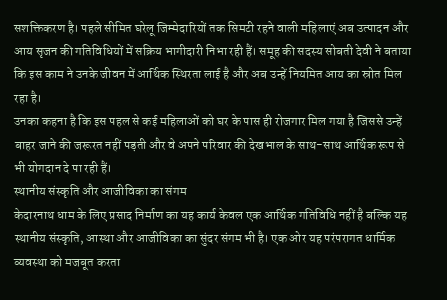सशक्तिकरण है। पहले सीमित घरेलू जिम्मेदारियों तक सिमटी रहने वाली महिलाएं अब उत्पादन और आय सृजन की गतिविधियों में सक्रिय भागीदारी निभा रही हैं। समूह की सदस्य सोबती देवी ने बताया कि इस काम ने उनके जीवन में आर्थिक स्थिरता लाई है और अब उन्हें नियमित आय का स्रोत मिल रहा है।
उनका कहना है कि इस पहल से कई महिलाओं को घर के पास ही रोजगार मिल गया है जिससे उन्हें बाहर जाने की जरूरत नहीं पड़ती और वे अपने परिवार की देखभाल के साथ-साथ आर्थिक रूप से भी योगदान दे पा रही हैं।
स्थानीय संस्कृति और आजीविका का संगम
केदारनाथ धाम के लिए प्रसाद निर्माण का यह कार्य केवल एक आर्थिक गतिविधि नहीं है बल्कि यह स्थानीय संस्कृति, आस्था और आजीविका का सुंदर संगम भी है। एक ओर यह परंपरागत धार्मिक व्यवस्था को मजबूत करता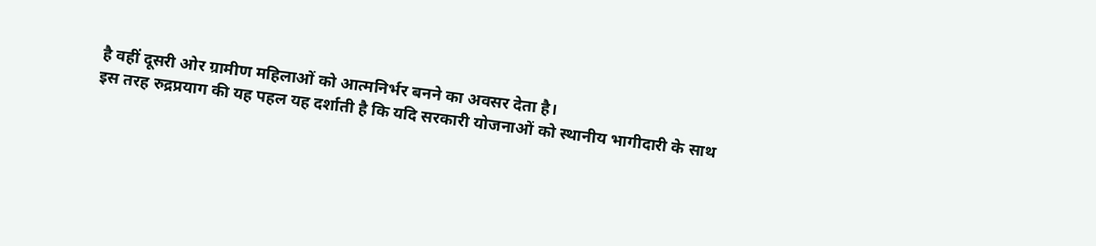है वहीं दूसरी ओर ग्रामीण महिलाओं को आत्मनिर्भर बनने का अवसर देता है।
इस तरह रुद्रप्रयाग की यह पहल यह दर्शाती है कि यदि सरकारी योजनाओं को स्थानीय भागीदारी के साथ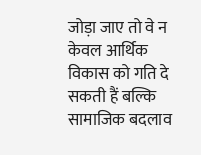जोड़ा जाए तो वे न केवल आर्थिक विकास को गति दे सकती हैं बल्कि सामाजिक बदलाव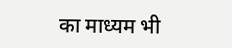का माध्यम भी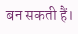बन सकती हैं।